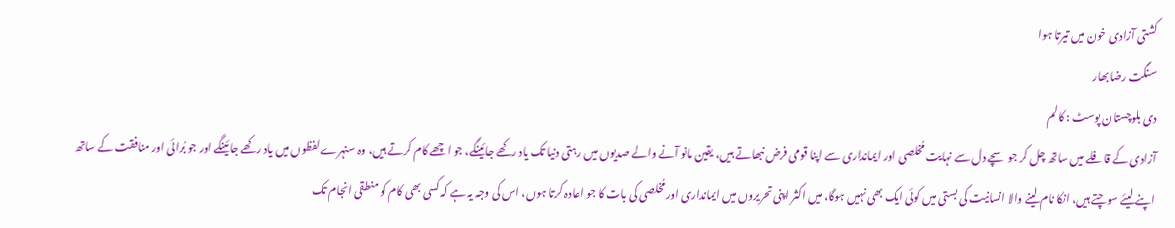کشتی آزادی خون میں تیرتا ہوا
سنگت رضابھار
دی بلوچستان پوسٹ : کالم
آزادی کے قافلے میں ساتھ چل کر جو سچے دل سے نہایت مُخلصی اور ایمانداری سے اپنا قومی فرض نبھاتے ہیں، یقین مانو آنے والے صدیوں میں رہتی دنیا تک یاد رکھے جائینگے، جو اچھے کام کرتے ہیں، وہ سنہرے لفظوں میں یاد رکھے جائینگے اور جو بُرائی اور منافقت کے ساتھ اپنے لیئے سوچتے ہیں، انکا نام لینے والا انسانیت کی بستی میں کوئی ایک بھی نہیں ہوگا، میں اکثر اپنی تحریروں میں ایمانداری اور مُخلصی کی بات کا جو اعادہ کرتا ہوں، اس کی وجہ یہ ہے کہ کسی بھی کام کو منطقی انجام تک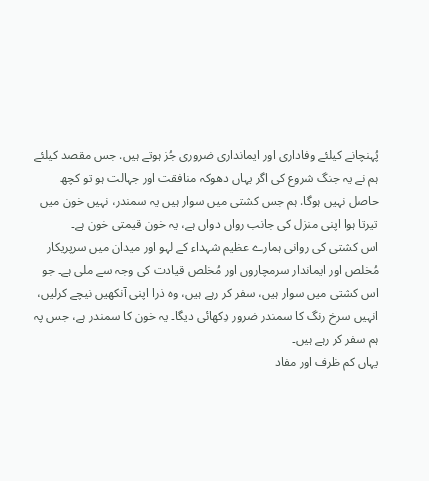پُہنچانے کیلئے وفاداری اور ایمانداری ضروری جُز ہوتے ہیں. جس مقصد کیلئے ہم نے یہ جنگ شروع کی اگر یہاں دھوکہ منافقت اور جہالت ہو تو کچھ حاصل نہیں ہوگا. ہم جس کشتی میں سوار ہیں یہ سمندر، نہیں خون میں تیرتا ہوا اپنی منزل کی جانب رواں دواں ہے، یہ خون قیمتی خون ہے۔
اس کشتی کی روانی ہمارے عظیم شہداء کے لہو اور میدان میں سرپریکار مُخلص اور ایماندار سرمچاروں اور مُخلص قیادت کی وجہ سے ملی ہے۔ جو اس کشتی میں سوار ہیں، سفر کر رہے ہیں، وہ ذرا اپنی آنکھیں نیچے کرلیں، انہیں سرخ رنگ کا سمندر ضرور دِکھائی دیگا۔ یہ خون کا سمندر ہے، جس پہ ہم سفر کر رہے ہیں۔
یہاں کم ظرف اور مفاد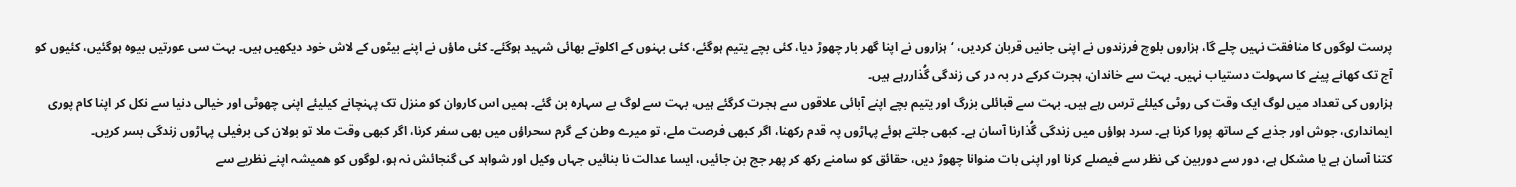پرست لوگوں کا منافقت نہیں چلے گا، ہزاروں بلوچ فرزندوں نے اپنی جانیں قربان کردیں، ‘ہزاروں نے اپنا گھر بار چھوڑ دیا، کئی بچے یتیم ہوگئے، کئی بہنوں کے اکلوتے بھائی شہید ہوگئے۔ کئی ماؤں نے اپنے بیٹوں کے لاش خود دیکھیں ہیں۔ بہت سی عورتیں بیوہ ہوگئیں، کئیوں کو آج تک کھانے پینے کا سہولت دستیاب نہیں۔ بہت سے خاندان، ہجرت کرکے در بہ در کی زندگی گُذاررہے ہیں۔
ہزاروں کی تعداد میں لوگ ایک وقت کی روٹی کیلئے ترس رہے ہیں۔ بہت سے قبائلی بزرگ اور یتیم بچے اپنے آبائی علاقوں سے ہجرت کرگئے ہیں، بہت سے لوگ بے سہارہ بن گئے۔ ہمیں اس کاروان کو منزل تک پہنچانے کیلیئے اپنی چھوٹی اور خیالی دنیا سے نکل کر اپنا کام پوری ایمانداری، جوش اور جذبے کے ساتھ پورا کرنا ہے۔ سرد ہواؤں میں زندگی گُذارنا آسان ہے۔ کبھی جلتے ہوئے پہاڑوں پہ قدم رکھنا، اگر کبھی فرصت ملے، تو میرے وطن کے گرم سحراؤں میں بھی سفر کرنا، اگر کبھی وقت ملا تو بولان کی برفیلی پہاڑوں زندگی بسر کریں۔
کتنا آسان ہے یا مشکل ہے، دور سے دوربین کی نظر سے فیصلے کرنا اور اپنی بات منوانا چھوڑ دیں، حقائق کو سامنے رکھ کر پھر جج بن جائیں، ایسا عدالت نا بنائیں جہاں وکیل اور شواہد کی گنجائش نہ ہو، لوگوں کو ھمیشہ اپنے نظریے سے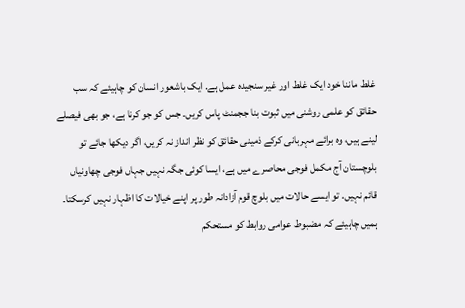غلط ماننا خود ایک غلط اور غیر سنجیدہ عمل ہے. ایک باشعور انسان کو چاہیئے کہ سب حقائق کو علمی روشنی میں ثبوت بنا ججمنٹ پاس کریں۔ جس کو جو کرنا ہے، جو بھی فیصلے لینے ہیں، وہ برائے مہربانی کرکے ذمینی حقائق کو نظر انداز نہ کریں، اگر دیکھا جائے تو بلوچستان آج مکمل فوجی محاصرے میں ہے، ایسا کوئی جگہ نہیں جہاں فوجی چھاونیاں قائم نہیں. تو ایسے حالات میں بلوچ قوم آزادانہ طور پر اپنے خیالات کا اظہار نہیں کرسکتا۔ ہمیں چاہیئے کہ مضبوط عوامی روابط کو مستحکم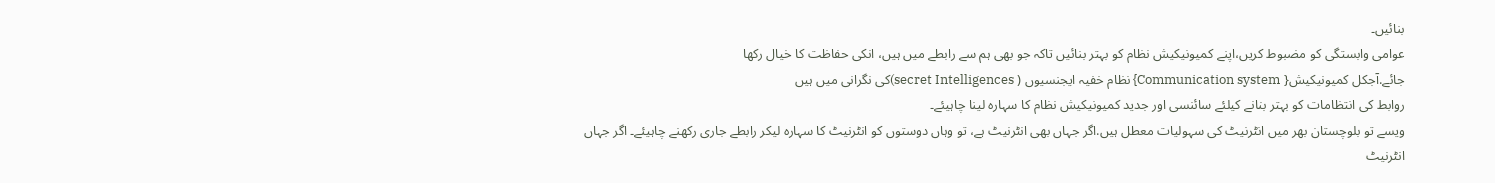بنائیں۔
عوامی وابستگی کو مضبوط کریں،اپنے کمیونیکیش نظام کو بہتر بنائیں تاکہ جو بھی ہم سے رابطے میں ہیں، انکی حفاظت کا خیال رکھا
جائے.آجکل کمیونیکیش{ Communication system} نظام خفیہ ایجنسیوں ( secret Intelligences)کی نگرانی میں ہیں
روابط کی انتظامات کو بہتر بنانے کیلئے سائنسی اور جدید کمیونیکیش نظام کا سہارہ لینا چاہیئے۔
ویسے تو بلوچستان بھر میں انٹرنیٹ کی سہولیات معطل ہیں.اگر جہاں بھی انٹرنیٹ ہے، تو وہاں دوستوں کو انٹرنیٹ کا سہارہ لیکر رابطے جاری رکھنے چاہیئے۔ اگر جہاں انٹرنیٹ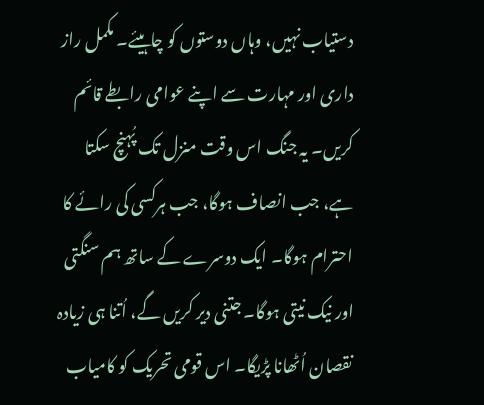دستیاب نہیں، وہاں دوستوں کو چاہیئے۔ مکمل راز داری اور مہارت سے اپنے عوامی رابطے قائم کریں۔ یہ جنگ اس وقت منزل تک پُہنچ سکتا ہے، جب انصاف ہوگا، جب ہرکسی کی رائے کا احترام ہوگا۔ ایک دوسرے کے ساتھ ہم سنگتی اور نیک نیتی ہوگا۔ جتنی دیر کریں گے، اُتنا ہی زیادہ نقصان اُٹھانا پڑیگا۔ اس قومی تحریک کو کامیاب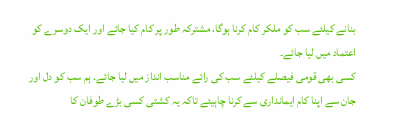بنانے کیلئے سب کو ملکر کام کرنا ہوگا، مشترکہ طور پر کام کیا جائے اور ایک دوسرے کو اعتماد میں لیا جائے۔
کسی بھی قومی فیصلے کیلئے سب کی رائے مناسب انداز میں لیا جائے. ہم سب کو دل اور جان سے اپنا کام ایمانداری سے کرنا چاہیئے تاکہ یہ کشتی کسی بڑے طوفان کا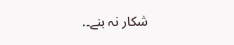شکار نہ بنے۔.